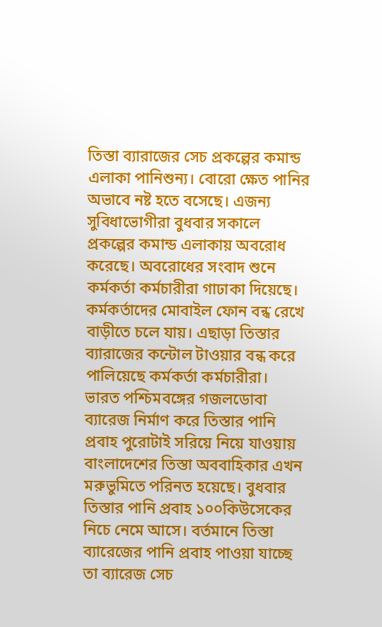তিস্তা ব্যারাজের সেচ প্রকল্পের কমান্ড এলাকা পানিশুন্য। বোরো ক্ষেত পানির অভাবে নষ্ট হতে বসেছে। এজন্য সুবিধাভোগীরা বুধবার সকালে প্রকল্পের কমান্ড এলাকায় অবরোধ করেছে। অবরোধের সংবাদ শুনে কর্মকর্তা কর্মচারীরা গাঢাকা দিয়েছে। কর্মকর্তাদের মোবাইল ফোন বন্ধ রেখে বাড়ীতে চলে যায়। এছাড়া তিস্তার ব্যারাজের কন্টোল টাওয়ার বন্ধ করে পালিয়েছে কর্মকর্তা কর্মচারীরা।
ভারত পশ্চিমবঙ্গের গজলডোবা ব্যারেজ নির্মাণ করে তিস্তার পানি প্রবাহ পুরোটাই সরিয়ে নিয়ে যাওয়ায় বাংলাদেশের তিস্তা অববাহিকার এখন মরুভুমিতে পরিনত হয়েছে। বুধবার তিস্তার পানি প্রবাহ ১০০কিউসেকের নিচে নেমে আসে। বর্তমানে তিস্তা ব্যারেজের পানি প্রবাহ পাওয়া যাচ্ছে তা ব্যারেজ সেচ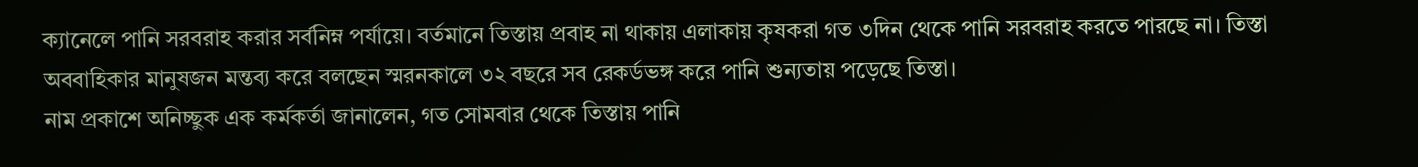ক্যানেলে পানি সরবরাহ করার সর্বনিম্ন পর্যায়ে। বর্তমানে তিস্তায় প্রবাহ না থাকায় এলাকায় কৃষকরা গত ৩দিন থেকে পানি সরবরাহ করতে পারছে না। তিস্তা অববাহিকার মানুষজন মন্তব্য করে বলছেন স্মরনকালে ৩২ বছরে সব রেকর্ডভঙ্গ করে পানি শুন্যতায় পড়েছে তিস্তা।
নাম প্রকাশে অনিচ্ছুক এক কর্মকর্তা জানালেন, গত সোমবার থেকে তিস্তায় পানি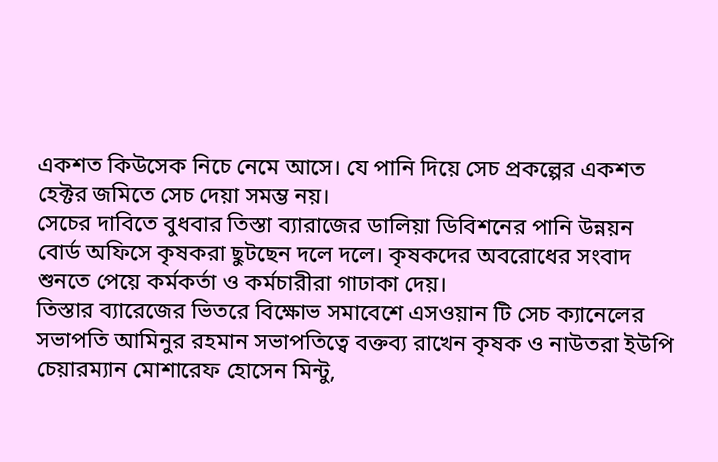একশত কিউসেক নিচে নেমে আসে। যে পানি দিয়ে সেচ প্রকল্পের একশত হেক্টর জমিতে সেচ দেয়া সমম্ভ নয়।
সেচের দাবিতে বুধবার তিস্তা ব্যারাজের ডালিয়া ডিবিশনের পানি উন্নয়ন বোর্ড অফিসে কৃষকরা ছুটছেন দলে দলে। কৃষকদের অবরোধের সংবাদ শুনতে পেয়ে কর্মকর্তা ও কর্মচারীরা গাঢাকা দেয়।
তিস্তার ব্যারেজের ভিতরে বিক্ষোভ সমাবেশে এসওয়ান টি সেচ ক্যানেলের সভাপতি আমিনুর রহমান সভাপতিত্বে বক্তব্য রাখেন কৃষক ও নাউতরা ইউপি চেয়ারম্যান মোশারেফ হোসেন মিন্টু,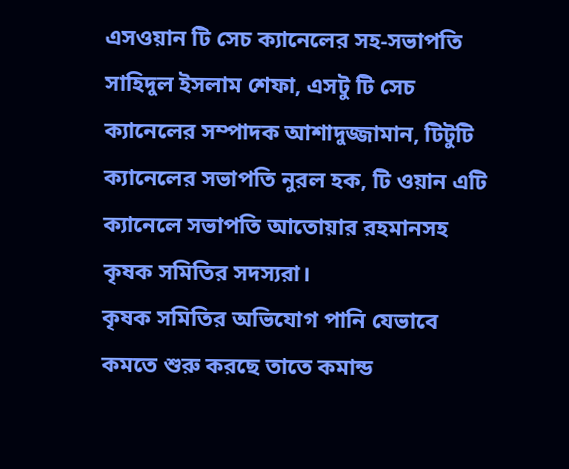এসওয়ান টি সেচ ক্যানেলের সহ-সভাপতি সাহিদুল ইসলাম শেফা, এসটু টি সেচ ক্যানেলের সম্পাদক আশাদুজ্জামান, টিটুটি ক্যানেলের সভাপতি নুরল হক, টি ওয়ান এটি ক্যানেলে সভাপতি আতোয়ার রহমানসহ কৃষক সমিতির সদস্যরা।
কৃষক সমিতির অভিযোগ পানি যেভাবে কমতে শুরু করছে তাতে কমান্ড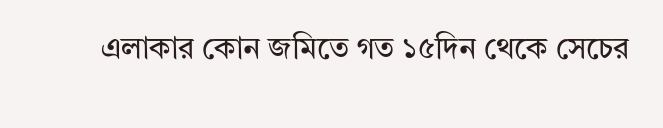এলাকার কোন জমিতে গত ১৫দিন থেকে সেচের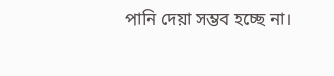পানি দেয়া সম্ভব হচ্ছে না।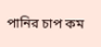পানির চাপ কম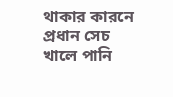থাকার কারনে প্রধান সেচ খালে পানি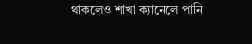থাকলেও শাখা ক্যানেলে পানি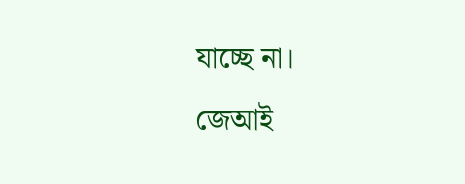যাচ্ছে না।
জেআই